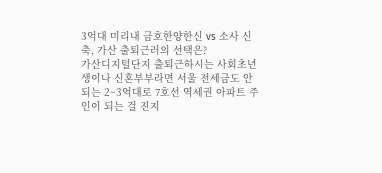3억대 미리내 금호한양한신 vs 소사 신축, 가산 출퇴근러의 선택은?
가산디지털단지 출퇴근하시는 사회초년생이나 신혼부부라면 서울 전세금도 안 되는 2~3억대로 7호선 역세권 아파트 주인이 되는 걸 진지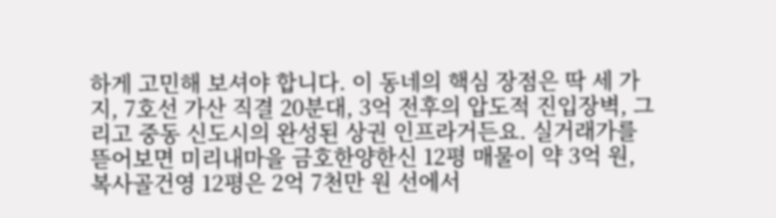하게 고민해 보셔야 합니다. 이 동네의 핵심 장점은 딱 세 가지, 7호선 가산 직결 20분대, 3억 전후의 압도적 진입장벽, 그리고 중동 신도시의 완성된 상권 인프라거든요. 실거래가를 뜯어보면 미리내마을 금호한양한신 12평 매물이 약 3억 원, 복사골건영 12평은 2억 7천만 원 선에서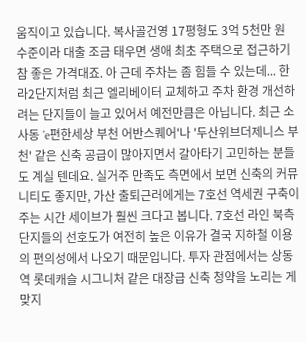움직이고 있습니다. 복사골건영 17평형도 3억 5천만 원 수준이라 대출 조금 태우면 생애 최초 주택으로 접근하기 참 좋은 가격대죠. 아 근데 주차는 좀 힘들 수 있는데... 한라2단지처럼 최근 엘리베이터 교체하고 주차 환경 개선하려는 단지들이 늘고 있어서 예전만큼은 아닙니다. 최근 소사동 'e편한세상 부천 어반스퀘어'나 '두산위브더제니스 부천' 같은 신축 공급이 많아지면서 갈아타기 고민하는 분들도 계실 텐데요. 실거주 만족도 측면에서 보면 신축의 커뮤니티도 좋지만, 가산 출퇴근러에게는 7호선 역세권 구축이 주는 시간 세이브가 훨씬 크다고 봅니다. 7호선 라인 북측 단지들의 선호도가 여전히 높은 이유가 결국 지하철 이용의 편의성에서 나오기 때문입니다. 투자 관점에서는 상동역 롯데캐슬 시그니처 같은 대장급 신축 청약을 노리는 게 맞지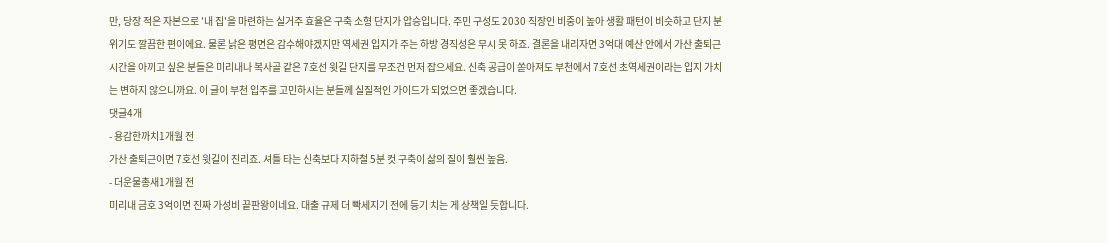만, 당장 적은 자본으로 '내 집'을 마련하는 실거주 효율은 구축 소형 단지가 압승입니다. 주민 구성도 2030 직장인 비중이 높아 생활 패턴이 비슷하고 단지 분위기도 깔끔한 편이에요. 물론 낡은 평면은 감수해야겠지만 역세권 입지가 주는 하방 경직성은 무시 못 하죠. 결론을 내리자면 3억대 예산 안에서 가산 출퇴근 시간을 아끼고 싶은 분들은 미리내나 복사골 같은 7호선 윗길 단지를 무조건 먼저 잡으세요. 신축 공급이 쏟아져도 부천에서 7호선 초역세권이라는 입지 가치는 변하지 않으니까요. 이 글이 부천 입주를 고민하시는 분들께 실질적인 가이드가 되었으면 좋겠습니다.
댓글4개
- 용감한까치1개월 전
가산 출퇴근이면 7호선 윗길이 진리죠. 셔틀 타는 신축보다 지하철 5분 컷 구축이 삶의 질이 훨씬 높음.
- 더운물총새1개월 전
미리내 금호 3억이면 진짜 가성비 끝판왕이네요. 대출 규제 더 빡세지기 전에 등기 치는 게 상책일 듯합니다.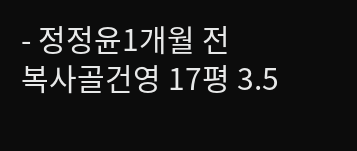- 정정윤1개월 전
복사골건영 17평 3.5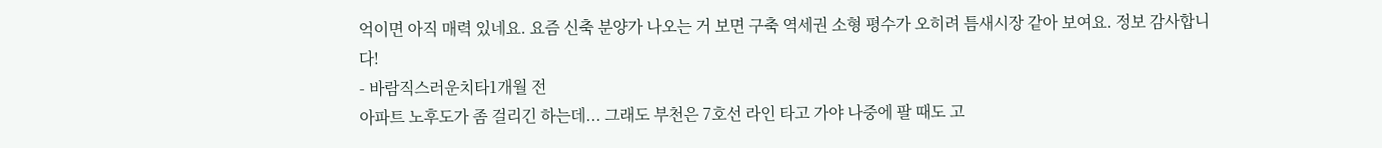억이면 아직 매력 있네요. 요즘 신축 분양가 나오는 거 보면 구축 역세권 소형 평수가 오히려 틈새시장 같아 보여요. 정보 감사합니다!
- 바람직스러운치타1개월 전
아파트 노후도가 좀 걸리긴 하는데... 그래도 부천은 7호선 라인 타고 가야 나중에 팔 때도 고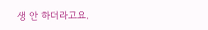생 안 하더라고요.